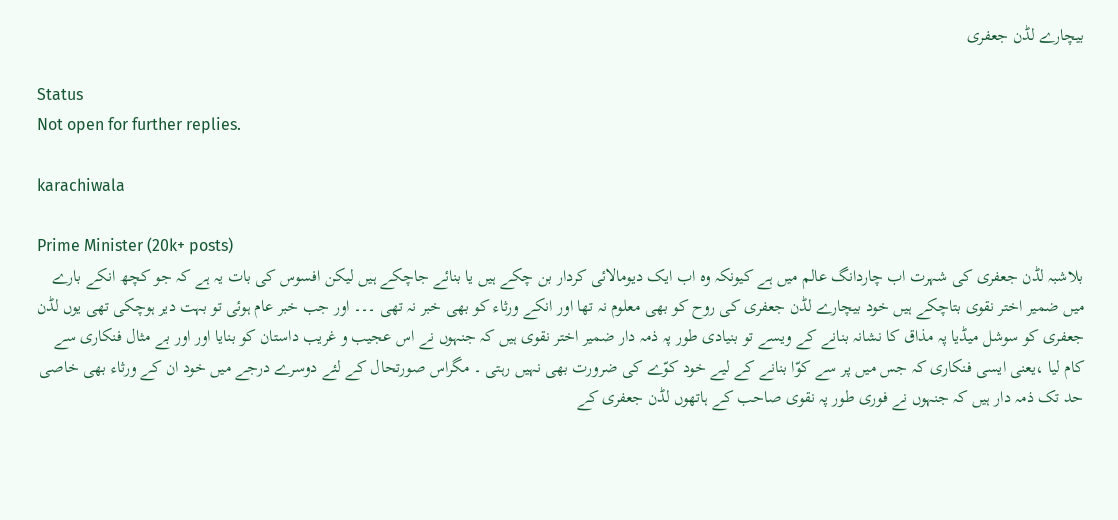بیچارے لڈن جعفری

Status
Not open for further replies.

karachiwala

Prime Minister (20k+ posts)
بلاشبہ لڈن جعفری کی شہرت اب چاردانگ عالم میں ہے کیونکہ وہ اب ایک دیومالائی کردار بن چکے ہیں یا بنائے جاچکے ہیں لیکن افسوس کی بات یہ ہے کہ جو کچھ انکے بارے میں ضمیر اختر نقوی بتاچکے ہیں خود بیچارے لڈن جعفری کی روح کو بھی معلوم نہ تھا اور انکے ورثاء کو بھی خبر نہ تھی ۔۔۔ اور جب خبر عام ہوئی تو بہت دیر ہوچکی تھی یوں لڈن جعفری کو سوشل میڈیا پہ مذاق کا نشانہ بنانے کے ویسے تو بنیادی طور پہ ذمہ دار ضمیر اختر نقوی ہیں کہ جنہوں نے اس عجیب و غریب داستان کو بنایا اور اور بے مثال فنکاری سے کام لیا ،یعنی ایسی فنکاری کہ جس میں پر سے کوّا بنانے کے لیے خود کوّے کی ‌ضرورت بھی نہیں رہتی ۔ مگراس صورتحال کے لئے دوسرے درجے میں خود ان کے ورثاء بھی خاصی حد تک ذمہ دار ہیں کہ جنہوں نے فوری طور پہ نقوی صاحب کے ہاتھوں لڈن جعفری کے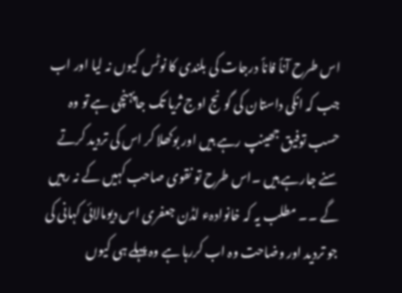اس طرح آناً فاناً درجات کی بلندی کا نوٹس کیوں نہ لیا اور اب جب کہ انکی داستان کی گونج اوج ثریا تک جاپہنچی ہے تو وہ حسب توفیق جھینپ رہے ہیں اور بوکھلا کر اس کی تردید کرتے سنے جارہے ہیں ۔اس طرح تو نقوی صاحب کہیں کے نہ رہیں گے ۔۔ مطلب یہ کہ خانوادہء لڈن جعفری اس دیومالائی کہانی کی جو تردید اور وضاحت وہ اب کررہا ہے وہ پہلے ہی کیوں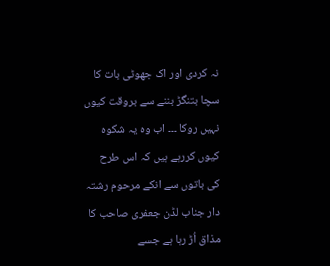نہ کردی اور اک جھوٹی بات کا سچا بتنگڑ بننے سے بروقت کیوں نہیں روکا ۔۔۔ اب وہ یہ شکوہ کیوں کررہے ہیں کہ اس طرح کی باتوں سے انکے مرحوم رشتہ دار جناب لڈن جعفری صاحب کا مذاق اُڑ رہا ہے جسے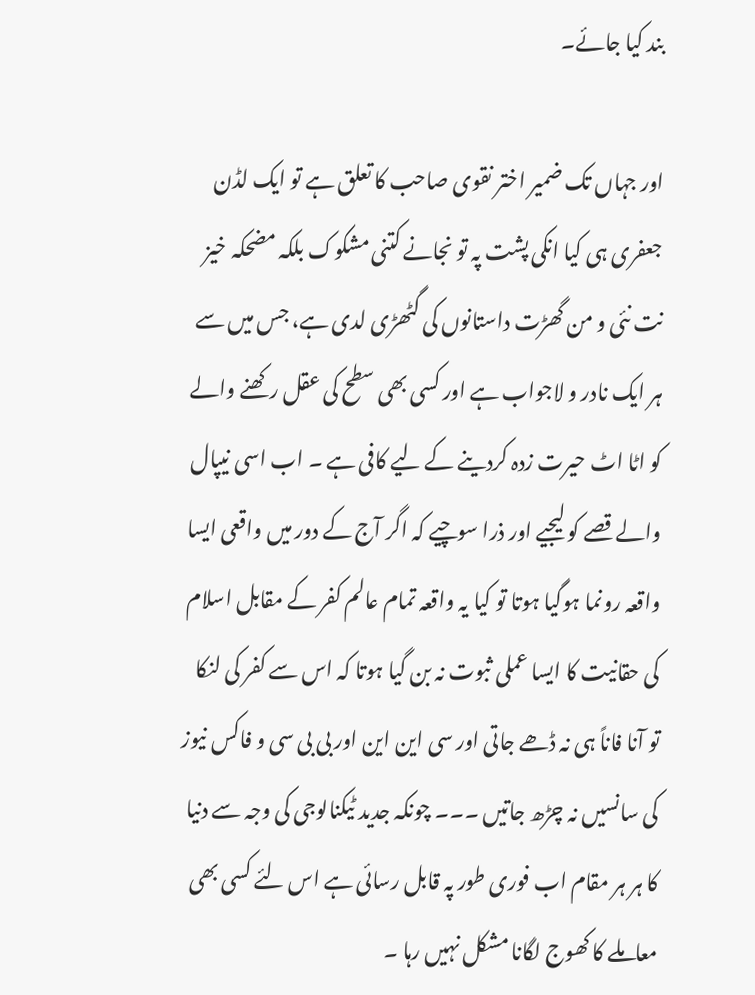بند کیا جائے۔

اور جہاں تک ضمیر اختر نقوی صاحب کا تعلق ہے تو ایک لڈن جعفری ہی کیا انکی پشت پہ تو نجانے کتنی مشکوک بلکہ مضحکہ خیز نت نئی و من گھڑت داستانوں کی گٹھڑی لدی ہے، جس میں سے ہر ایک نادر و لاجواب ہے اور کسی بھی سطح کی عقل رکھنے والے کو اٹا اٹ حیرت زدہ کردینے کے لیے کافی ہے ۔ اب اسی نیپال والے قصے کو لیجیے اور ذرا سوچیے کہ اگر آج کے دور میں واقعی ایسا واقعہ رونما ہوگیا ہوتا تو کیا یہ واقعہ تمام عالم کفر کے مقابل اسلام کی حقانیت کا ایسا عملی ثبوت نہ بن گیا ہوتا کہ اس سے کفر کی لنکا تو آنا فاناً ہی نہ ڈھے جاتی اور سی این این اور بی بی سی و فاکس نیوز کی سانسیں نہ چڑھ جاتیں ۔۔۔ چونکہ جدید ٹیکنالوجی کی وجہ سے دنیا کا ہر ہر مقام اب فوری طور پہ قابل رسائی ہے اس لئے کسی بھی معاملے کا کھوج لگانا مشکل نہیں رہا ۔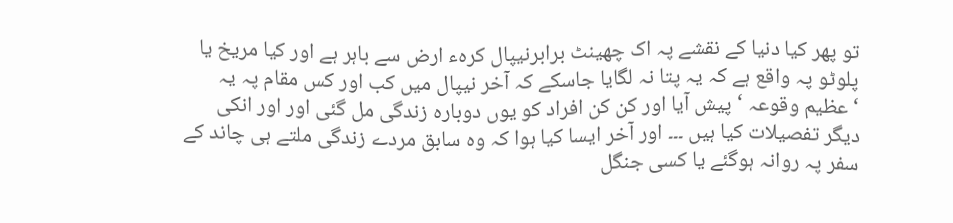تو پھر کیا دنیا کے نقشے پہ اک چھینٹ برابرنیپال کرہء ارض سے باہر ہے اور کیا مریخ یا پلوٹو پہ واقع ہے کہ یہ پتا نہ لگایا جاسکے کہ آخر نیپال میں کب اور کس مقام پہ یہ ‘عظیم وقوعہ ‘ پیش آیا اور کن کن افراد کو یوں دوبارہ زندگی مل گئی اور اور انکی دیگر تفصیلات کیا ہیں ۔۔۔ اور آخر ایسا کیا ہوا کہ وہ سابق مردے زندگی ملتے ہی چاند کے سفر پہ روانہ ہوگئے یا کسی جنگل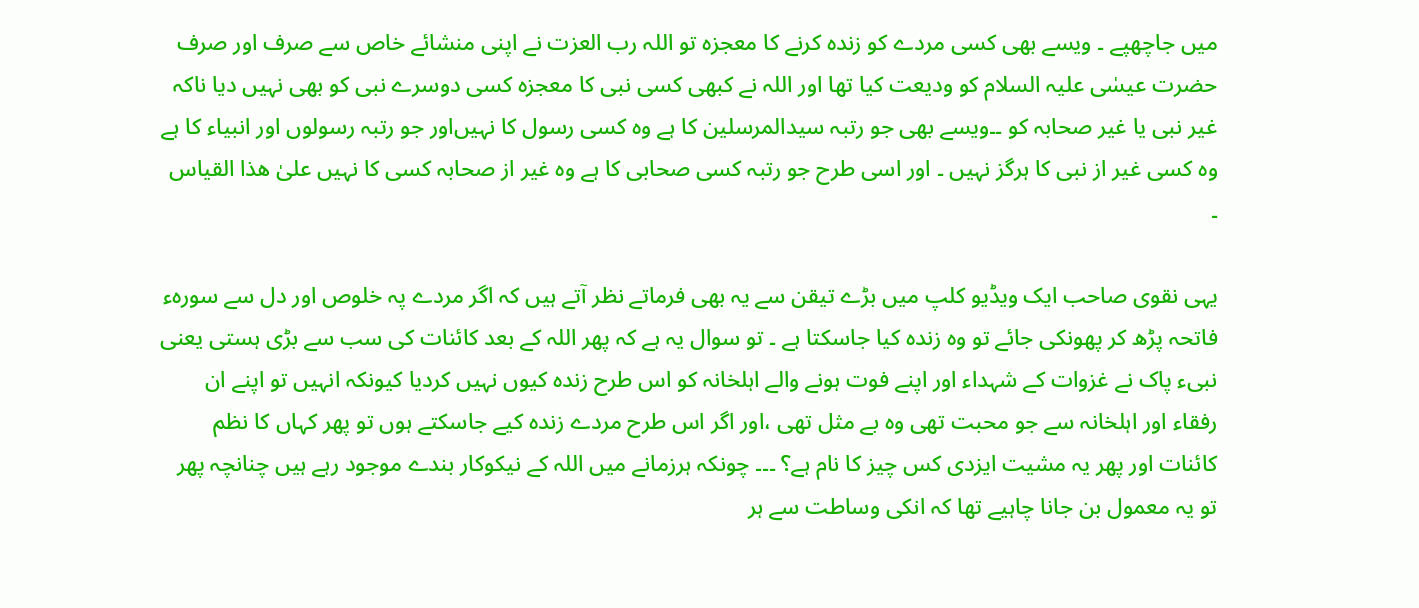میں جاچھپے ۔ ویسے بھی کسی مردے کو زندہ کرنے کا معجزہ تو اللہ رب العزت نے اپنی منشائے خاص سے صرف اور صرف حضرت عیسٰی علیہ السلام کو ودیعت کیا تھا اور اللہ نے کبھی کسی نبی کا معجزہ کسی دوسرے نبی کو بھی نہیں دیا ناکہ غیر نبی یا غیر صحابہ کو ۔۔ویسے بھی جو رتبہ سیدالمرسلین کا ہے وہ کسی رسول کا نہیں‌اور جو رتبہ رسولوں اور انبیاء کا ہے وہ کسی غیر از نبی کا ہرگز نہیں ۔ اور اسی طرح جو رتبہ کسی صحابی کا ہے وہ غیر از صحابہ کسی کا نہیں علیٰ ھذا القیاس ۔

یہی نقوی صاحب ایک ویڈیو کلپ میں بڑے تیقن سے یہ بھی فرماتے نظر آتے ہیں کہ اگر مردے پہ خلوص اور دل سے سورہء فاتحہ پڑھ کر پھونکی جائے تو وہ زندہ کیا جاسکتا ہے ۔ تو سوال یہ ہے کہ پھر اللہ کے بعد کائنات کی سب سے بڑی ہستی یعنی نبیء پاک نے غزوات کے شہداء اور اپنے فوت ہونے والے اہلخانہ کو اس طرح زندہ کیوں نہیں کردیا کیونکہ انہیں تو اپنے ان رفقاء اور اہلخانہ سے جو محبت تھی وہ بے مثل تھی ،اور اگر اس طرح مردے زندہ کیے جاسکتے ہوں تو پھر کہاں کا نظم کائنات اور پھر یہ مشیت ایزدی کس چیز کا نام ہے؟ ۔۔۔ چونکہ ہرزمانے میں اللہ کے نیکوکار بندے موجود رہے ہیں چنانچہ پھر تو یہ معمول بن جانا چاہیے تھا کہ انکی وساطت سے ہر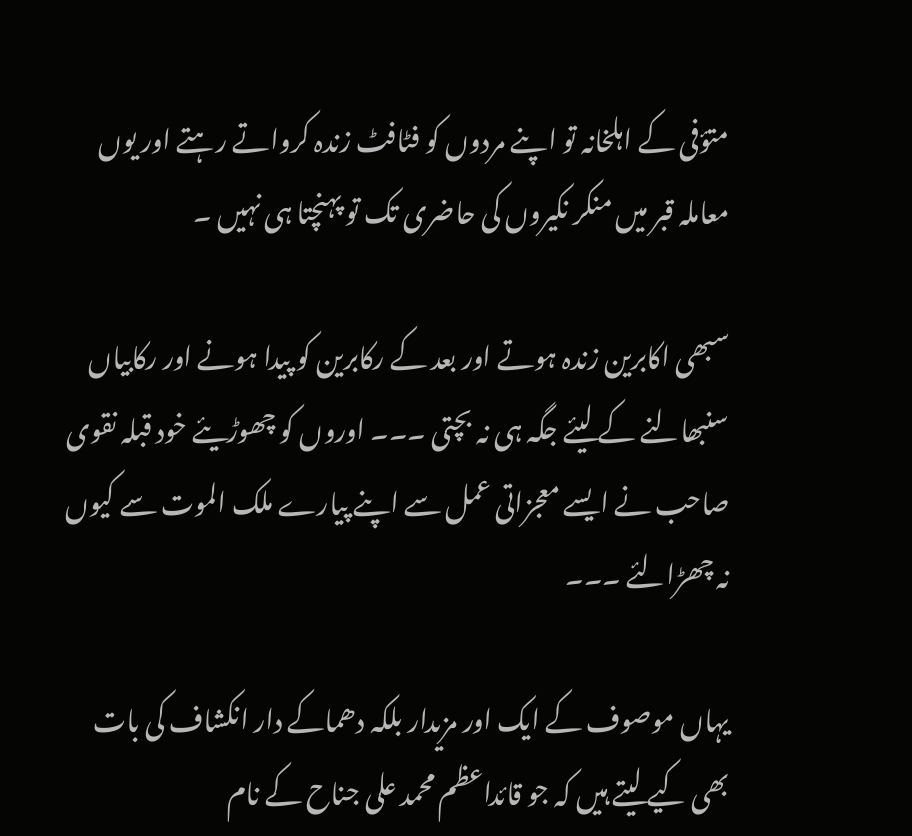متؤفی کے اہلخانہ تو اپنے مردوں کو فٹافٹ زندہ کرواتے رہتے اور یوں معاملہ قبر میں منکر نکیروں کی حاضری تک تو پہنچتا ہی نہیں ۔

سبھی اکابرین زندہ ہوتے اور بعد کے رکابرین کو پیدا ہونے اور رکابیاں سنبھالنے کے لیئے جگہ ہی نہ بچتی ۔۔۔ اوروں کو چھوڑیئے خود قبلہ نقوی صاحب نے ایسے معجزاتی عمل سے اپنے پیارے ملک الموت سے کیوں نہ چھڑالئے ۔۔۔

یہاں موصوف کے ایک اور مزیدار بلکہ دھماکے دار انکشاف کی بات بھی کیے لیتے ہیں کہ جو قائداعظم محمد علی جناح کے نام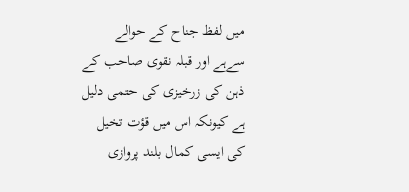میں لفظ جناح کے حوالے سےہے اور قبلہ نقوی صاحب کے ذہن کی زرخیزی کی حتمی دلیل ہے کیونکہ اس میں قؤت تخیل کی ایسی کمال بلند پروازی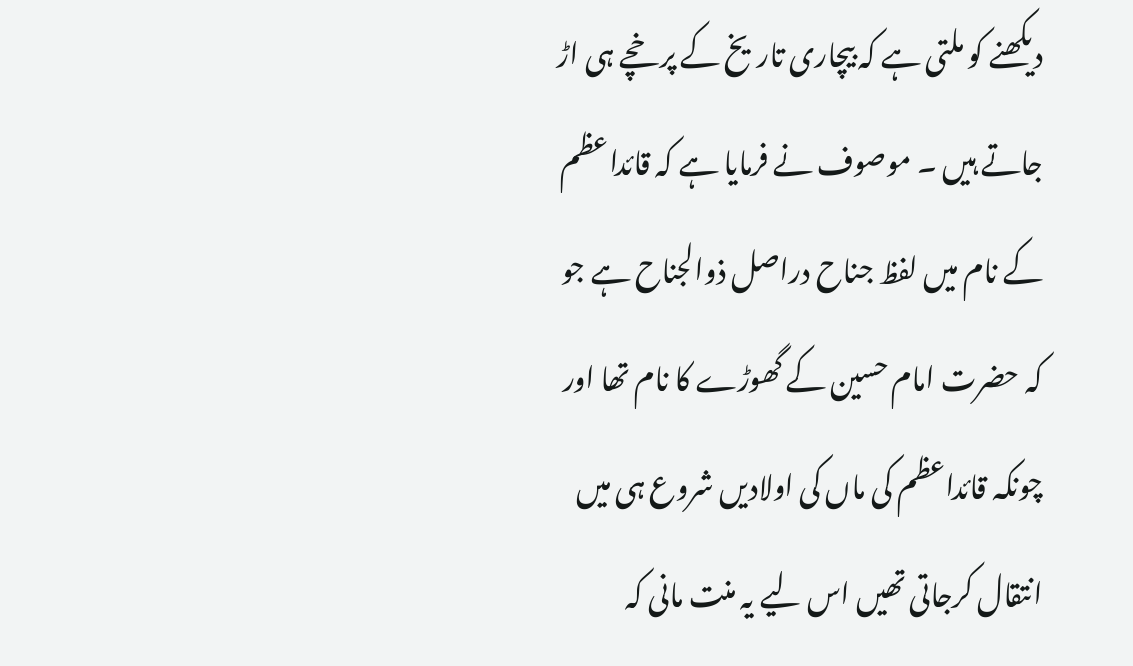دیکھنے کو ملتی ہے کہ بیچاری تاریخ کے پرخچے ہی اڑ جاتے ہیں ۔ موصوف نے فرمایا ہے کہ قائداعظم کے نام میں لفظ جناح دراصل ذوالجناح ہے جو کہ حضرت امام حسین کے گھوڑے کا نام تھا اور چونکہ قائداعظم کی ماں کی اولادیں شروع ہی میں انتقال کرجاتی تھیں اس لیے یہ منت مانی کہ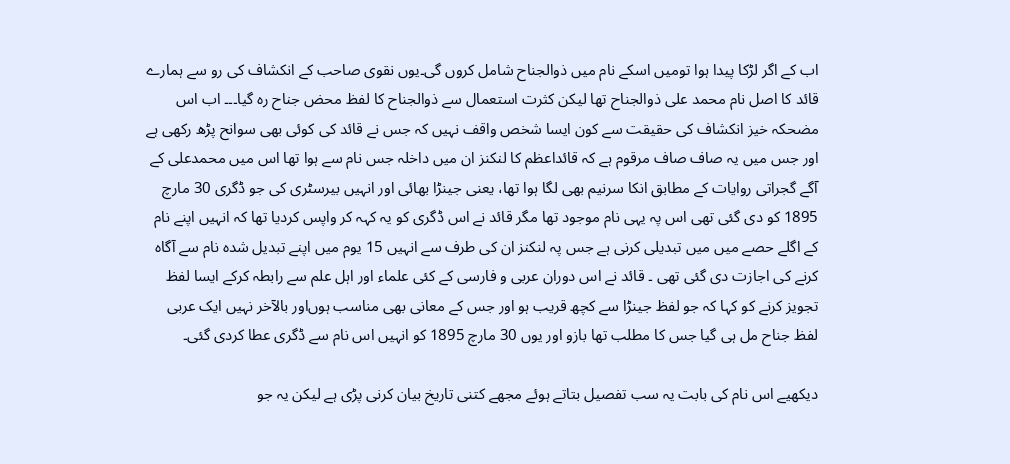اب کے اگر لڑکا پیدا ہوا تومیں اسکے نام میں ذوالجناح شامل کروں گی۔یوں نقوی صاحب کے انکشاف کی رو سے ہمارے قائد کا اصل نام محمد علی ذوالجناح تھا لیکن کثرت استعمال سے ذوالجناح کا لفظ محض جناح رہ گیا۔۔۔ اب اس مضحکہ خیز انکشاف کی حقیقت سے کون ایسا شخص واقف نہیں کہ جس نے قائد کی کوئی بھی سوانح پڑھ رکھی ہے اور جس میں یہ صاف صاف مرقوم ہے کہ قائداعظم کا لنکنز ان میں داخلہ جس نام سے ہوا تھا اس میں محمدعلی کے آگے گجراتی روایات کے مطابق انکا سرنیم بھی لگا ہوا تھا، یعنی جینڑا بھائی اور انہیں بیرسٹری کی جو ڈگری 30 مارچ 1895 کو دی گئی تھی اس پہ یہی نام موجود تھا مگر قائد نے اس ڈگری کو یہ کہہ کر واپس کردیا تھا کہ انہیں اپنے نام کے اگلے حصے میں میں تبدیلی کرنی ہے جس پہ لنکنز ان کی طرف سے انہیں 15 یوم میں اپنے تبدیل شدہ نام سے آگاہ کرنے کی اجازت دی گئی تھی ۔ قائد نے اس دوران عربی و فارسی کے کئی علماء اور اہل علم سے رابطہ کرکے ایسا لفظ تجویز کرنے کو کہا کہ جو لفظ جینڑا سے کچھ قریب ہو اور جس کے معانی بھی مناسب ہوں‌اور بالآخر نہیں ایک عربی لفظ جناح مل ہی گیا جس کا مطلب تھا بازو اور یوں 30 مارچ 1895 کو انہیں اس نام سے ڈگری عطا کردی گئی۔

دیکھیے اس نام کی بابت یہ سب تفصیل بتاتے ہوئے مجھے کتنی تاریخ بیان کرنی پڑی ہے لیکن یہ جو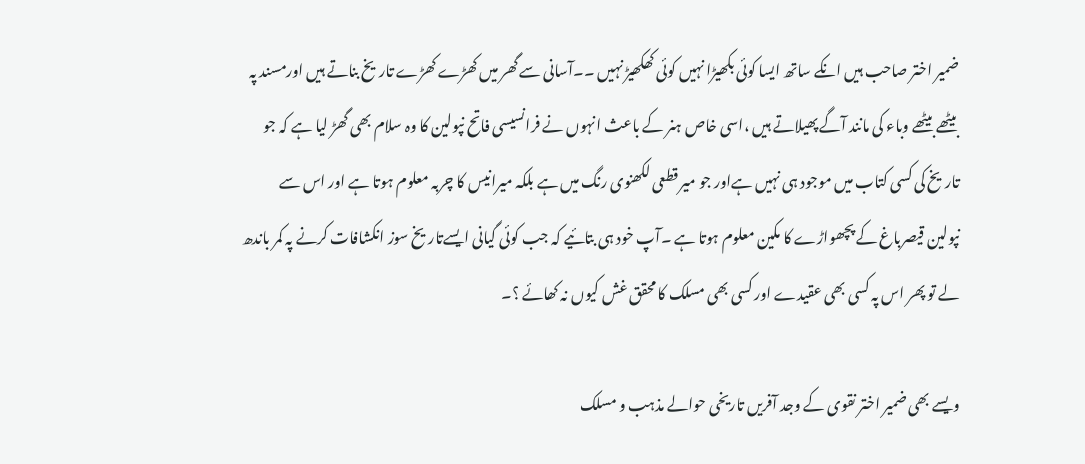ضمیر اختر صاحب ہیں انکے ساتھ ایسا کوئی بکھیڑا نہیں کوئی کھکھیڑ نہیں ۔۔آسانی سے گھر میں کھڑے کھڑے تاریخ بناتے ہیں اورمسند پہ بیٹھے بیٹھے وباء کی مانند آگے پھیلاتے ہیں‌ ،اسی خاص ہنر کے باعث انہوں نے فرانسیسی فاتح نپولین کا وہ سلام بھی گھڑ لیا ہے کہ جو تاریخ کی کسی کتاب میں موجود ہی نہیں ہےاور جو میر قطعی لکھنوی رنگ میں ہے بلکہ میرانیس کا چربہ معلوم ہوتا ہے اور اس سے نپولین قیصرباغ ‌کے پچھواڑے کا مکین معلوم ہوتا ہے ۔آپ خود ہی بتائیے کہ جب کوئی گیانی ایسےتاریخ سوز انکشافات کرنے پہ کمر باندھ لے تو پھر اس پہ کسی بھی عقیدے اور کسی بھی مسلک کا محقق غش کیوں نہ کھائے ؟۔

ویسے بھی ضمیر اختر نقوی کے وجد آفریں تاریخی حوالے مذہب و مسلک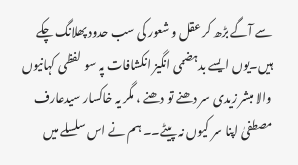سے آگے بڑھ کر عقل و شعور کی سب حدود پھلانگ چکے ہیں۔یوں ایسے بدہضمی انگیز انکشافات پہ سو لفظی کہانیوں والا مبشر زیدی سر دھنے تو دھنے ، مگر یہ خاکسار سیدعارف مصطفیٰ اپنا سر کیوں نہ پیٹے۔۔ ہم نے اس سلسلے میں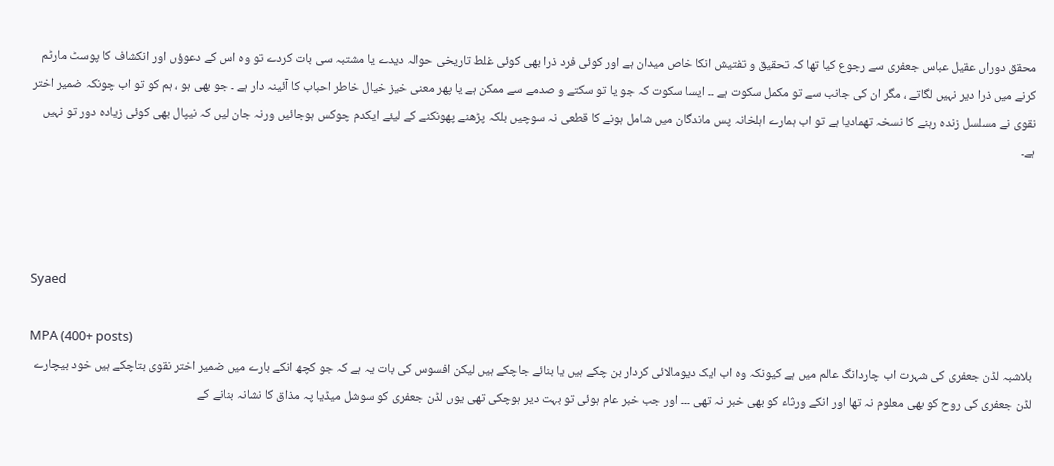محقق دوراں عقیل عباس جعفری سے رجوع کیا تھا کہ تحقیق و تفتیش انکا خاص میدان ہے اور کوئی فرد ذرا بھی کوئی غلط تاریخی حوالہ دیدے یا مشتبہ سی بات کردے تو وہ اس کے دعوؤں اور انکشاف کا پوسٹ مارٹم کرنے میں ذرا دیر نہیں لگاتے ، مگر ان کی جانب سے تو مکمل سکوت ہے ۔۔ ایسا سکوت کہ جو یا تو سکتے و صدمے سے ممکن ہے یا پھر معنی خیز خیال خاطر احباب کا آئینہ دار ہے ۔ جو بھی ہو ، ہم کو تو اب چونکہ ضمیر اختر نقوی نے مسلسل زندہ رہنے کا نسخہ تھمادیا ہے تو اب ہمارے اہلخانہ پس ماندگان میں شامل ہونے کا قطعی نہ سوچیں بلکہ پڑھنے پھونکنے کے لیئے ایکدم چوکس ہوجائیں ورنہ جان لیں کہ نیپال بھی کوئی زیادہ دور تو نہیں ہے۔




Syaed

MPA (400+ posts)
بلاشبہ لڈن جعفری کی شہرت اب چاردانگ عالم میں ہے کیونکہ وہ اب ایک دیومالائی کردار بن چکے ہیں یا بنائے جاچکے ہیں لیکن افسوس کی بات یہ ہے کہ جو کچھ انکے بارے میں ضمیر اختر نقوی بتاچکے ہیں خود بیچارے لڈن جعفری کی روح کو بھی معلوم نہ تھا اور انکے ورثاء کو بھی خبر نہ تھی ۔۔۔ اور جب خبر عام ہوئی تو بہت دیر ہوچکی تھی یوں لڈن جعفری کو سوشل میڈیا پہ مذاق کا نشانہ بنانے کے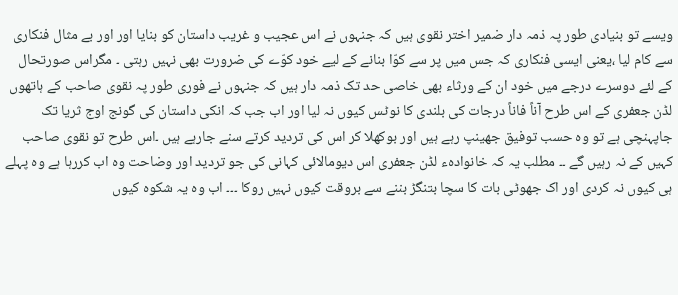ویسے تو بنیادی طور پہ ذمہ دار ضمیر اختر نقوی ہیں کہ جنہوں نے اس عجیب و غریب داستان کو بنایا اور اور بے مثال فنکاری سے کام لیا ،یعنی ایسی فنکاری کہ جس میں پر سے کوّا بنانے کے لیے خود کوّے کی ‌ضرورت بھی نہیں رہتی ۔ مگراس صورتحال کے لئے دوسرے درجے میں خود ان کے ورثاء بھی خاصی حد تک ذمہ دار ہیں کہ جنہوں نے فوری طور پہ نقوی صاحب کے ہاتھوں لڈن جعفری کے اس طرح آناً فاناً درجات کی بلندی کا نوٹس کیوں نہ لیا اور اب جب کہ انکی داستان کی گونج اوج ثریا تک جاپہنچی ہے تو وہ حسب توفیق جھینپ رہے ہیں اور بوکھلا کر اس کی تردید کرتے سنے جارہے ہیں ۔اس طرح تو نقوی صاحب کہیں کے نہ رہیں گے ۔۔ مطلب یہ کہ خانوادہء لڈن جعفری اس دیومالائی کہانی کی جو تردید اور وضاحت وہ اب کررہا ہے وہ پہلے ہی کیوں نہ کردی اور اک جھوٹی بات کا سچا بتنگڑ بننے سے بروقت کیوں نہیں روکا ۔۔۔ اب وہ یہ شکوہ کیوں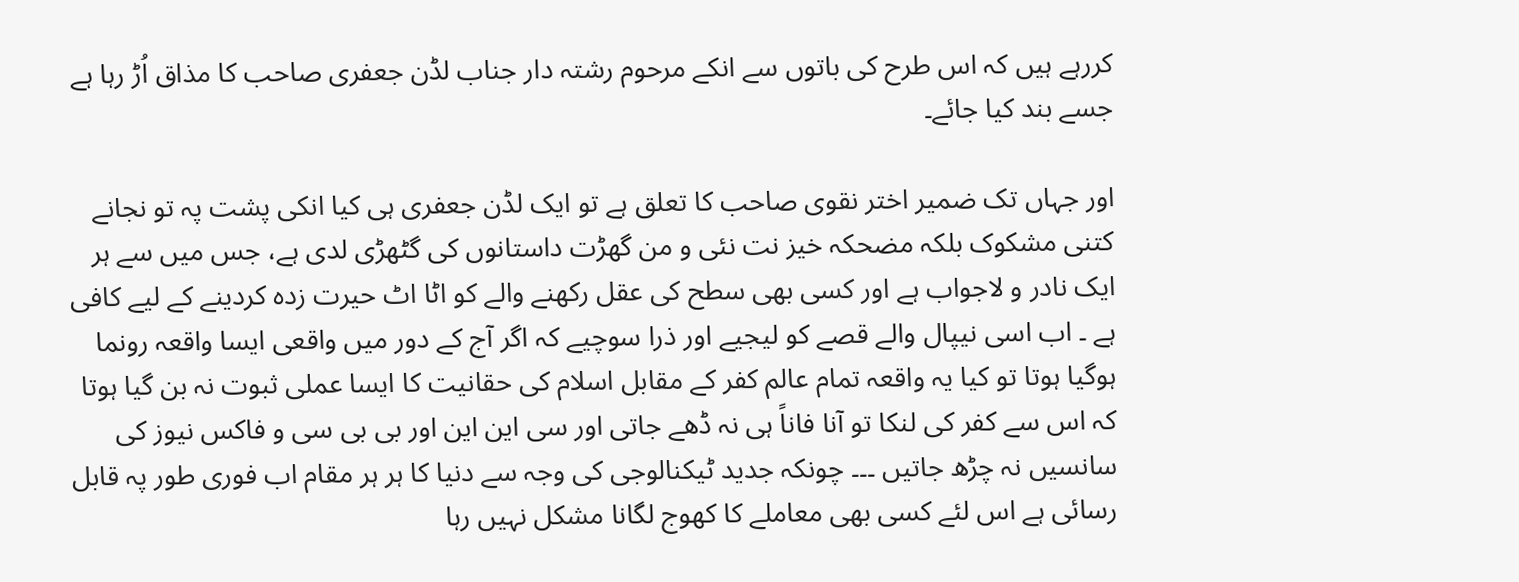کررہے ہیں کہ اس طرح کی باتوں سے انکے مرحوم رشتہ دار جناب لڈن جعفری صاحب کا مذاق اُڑ رہا ہے جسے بند کیا جائے۔

اور جہاں تک ضمیر اختر نقوی صاحب کا تعلق ہے تو ایک لڈن جعفری ہی کیا انکی پشت پہ تو نجانے کتنی مشکوک بلکہ مضحکہ خیز نت نئی و من گھڑت داستانوں کی گٹھڑی لدی ہے، جس میں سے ہر ایک نادر و لاجواب ہے اور کسی بھی سطح کی عقل رکھنے والے کو اٹا اٹ حیرت زدہ کردینے کے لیے کافی ہے ۔ اب اسی نیپال والے قصے کو لیجیے اور ذرا سوچیے کہ اگر آج کے دور میں واقعی ایسا واقعہ رونما ہوگیا ہوتا تو کیا یہ واقعہ تمام عالم کفر کے مقابل اسلام کی حقانیت کا ایسا عملی ثبوت نہ بن گیا ہوتا کہ اس سے کفر کی لنکا تو آنا فاناً ہی نہ ڈھے جاتی اور سی این این اور بی بی سی و فاکس نیوز کی سانسیں نہ چڑھ جاتیں ۔۔۔ چونکہ جدید ٹیکنالوجی کی وجہ سے دنیا کا ہر ہر مقام اب فوری طور پہ قابل رسائی ہے اس لئے کسی بھی معاملے کا کھوج لگانا مشکل نہیں رہا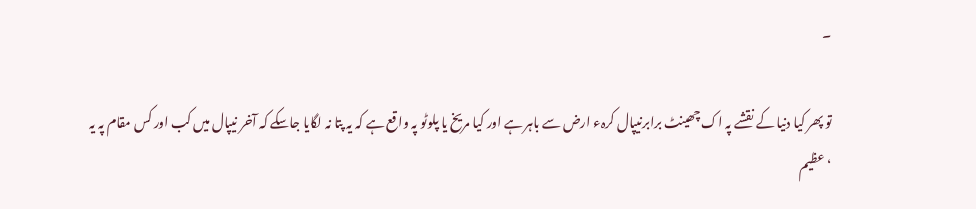۔

تو پھر کیا دنیا کے نقشے پہ اک چھینٹ برابرنیپال کرہء ارض سے باہر ہے اور کیا مریخ یا پلوٹو پہ واقع ہے کہ یہ پتا نہ لگایا جاسکے کہ آخر نیپال میں کب اور کس مقام پہ یہ ‘عظیم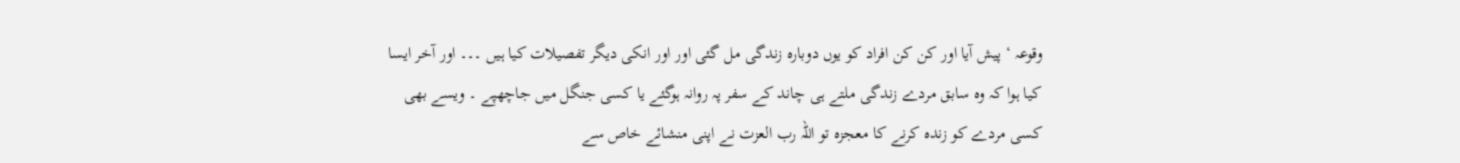وقوعہ ‘ پیش آیا اور کن کن افراد کو یوں دوبارہ زندگی مل گئی اور اور انکی دیگر تفصیلات کیا ہیں ۔۔۔ اور آخر ایسا کیا ہوا کہ وہ سابق مردے زندگی ملتے ہی چاند کے سفر پہ روانہ ہوگئے یا کسی جنگل میں جاچھپے ۔ ویسے بھی کسی مردے کو زندہ کرنے کا معجزہ تو اللہ رب العزت نے اپنی منشائے خاص سے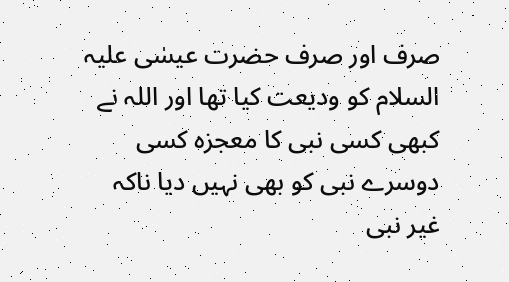صرف اور صرف حضرت عیسٰی علیہ السلام کو ودیعت کیا تھا اور اللہ نے کبھی کسی نبی کا معجزہ کسی دوسرے نبی کو بھی نہیں دیا ناکہ غیر نبی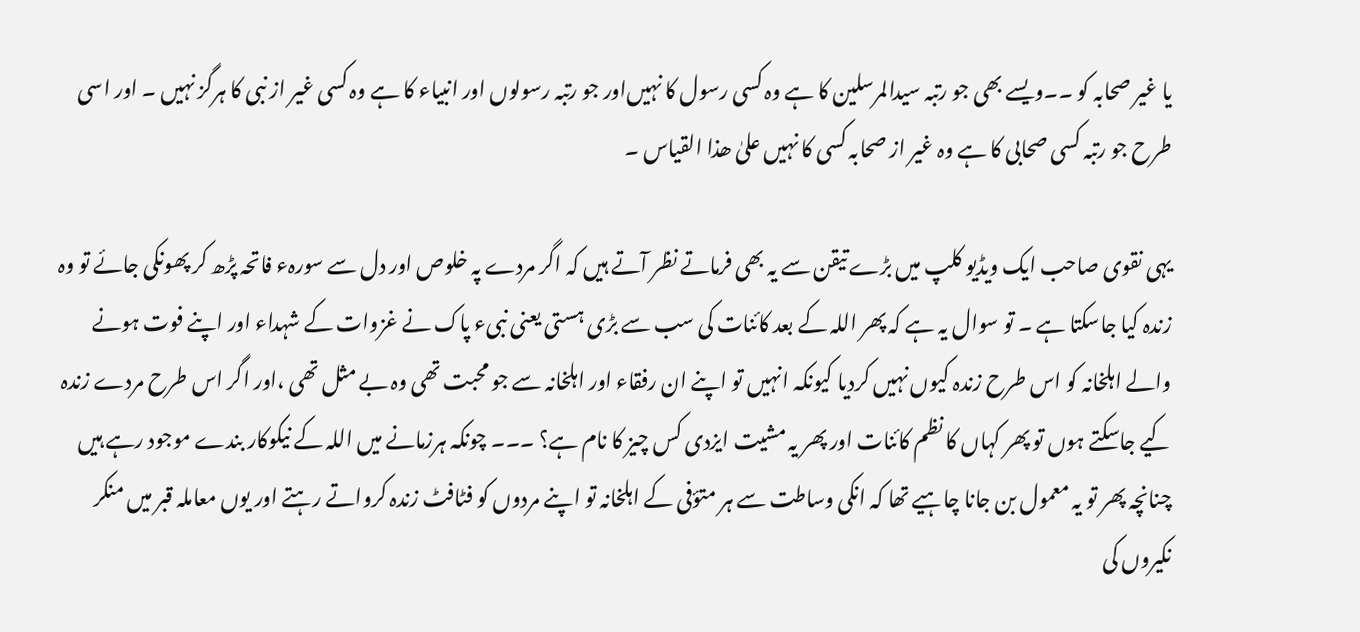یا غیر صحابہ کو ۔۔ویسے بھی جو رتبہ سیدالمرسلین کا ہے وہ کسی رسول کا نہیں‌اور جو رتبہ رسولوں اور انبیاء کا ہے وہ کسی غیر از نبی کا ہرگز نہیں ۔ اور اسی طرح جو رتبہ کسی صحابی کا ہے وہ غیر از صحابہ کسی کا نہیں علیٰ ھذا القیاس ۔

یہی نقوی صاحب ایک ویڈیو کلپ میں بڑے تیقن سے یہ بھی فرماتے نظر آتے ہیں کہ اگر مردے پہ خلوص اور دل سے سورہء فاتحہ پڑھ کر پھونکی جائے تو وہ زندہ کیا جاسکتا ہے ۔ تو سوال یہ ہے کہ پھر اللہ کے بعد کائنات کی سب سے بڑی ہستی یعنی نبیء پاک نے غزوات کے شہداء اور اپنے فوت ہونے والے اہلخانہ کو اس طرح زندہ کیوں نہیں کردیا کیونکہ انہیں تو اپنے ان رفقاء اور اہلخانہ سے جو محبت تھی وہ بے مثل تھی ،اور اگر اس طرح مردے زندہ کیے جاسکتے ہوں تو پھر کہاں کا نظم کائنات اور پھر یہ مشیت ایزدی کس چیز کا نام ہے؟ ۔۔۔ چونکہ ہرزمانے میں اللہ کے نیکوکار بندے موجود رہے ہیں چنانچہ پھر تو یہ معمول بن جانا چاہیے تھا کہ انکی وساطت سے ہر متؤفی کے اہلخانہ تو اپنے مردوں کو فٹافٹ زندہ کرواتے رہتے اور یوں معاملہ قبر میں منکر نکیروں کی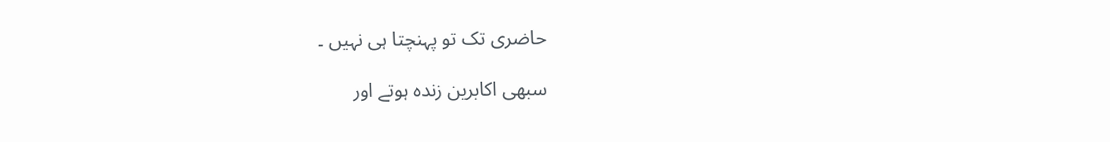حاضری تک تو پہنچتا ہی نہیں ۔

سبھی اکابرین زندہ ہوتے اور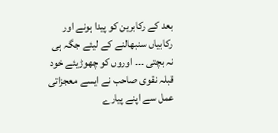بعد کے رکابرین کو پیدا ہونے اور رکابیاں سنبھالنے کے لیئے جگہ ہی نہ بچتی ۔۔۔ اوروں کو چھوڑیئے خود قبلہ نقوی صاحب نے ایسے معجزاتی عمل سے اپنے پیارے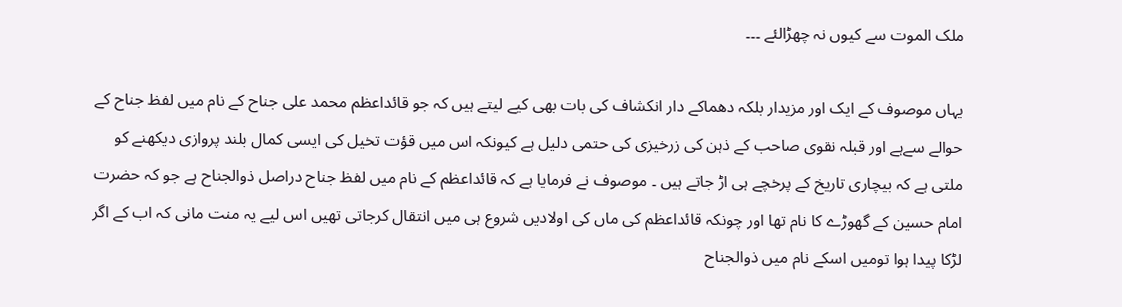ملک الموت سے کیوں نہ چھڑالئے ۔۔۔

یہاں موصوف کے ایک اور مزیدار بلکہ دھماکے دار انکشاف کی بات بھی کیے لیتے ہیں کہ جو قائداعظم محمد علی جناح کے نام میں لفظ جناح کے حوالے سےہے اور قبلہ نقوی صاحب کے ذہن کی زرخیزی کی حتمی دلیل ہے کیونکہ اس میں قؤت تخیل کی ایسی کمال بلند پروازی دیکھنے کو ملتی ہے کہ بیچاری تاریخ کے پرخچے ہی اڑ جاتے ہیں ۔ موصوف نے فرمایا ہے کہ قائداعظم کے نام میں لفظ جناح دراصل ذوالجناح ہے جو کہ حضرت امام حسین کے گھوڑے کا نام تھا اور چونکہ قائداعظم کی ماں کی اولادیں شروع ہی میں انتقال کرجاتی تھیں اس لیے یہ منت مانی کہ اب کے اگر لڑکا پیدا ہوا تومیں اسکے نام میں ذوالجناح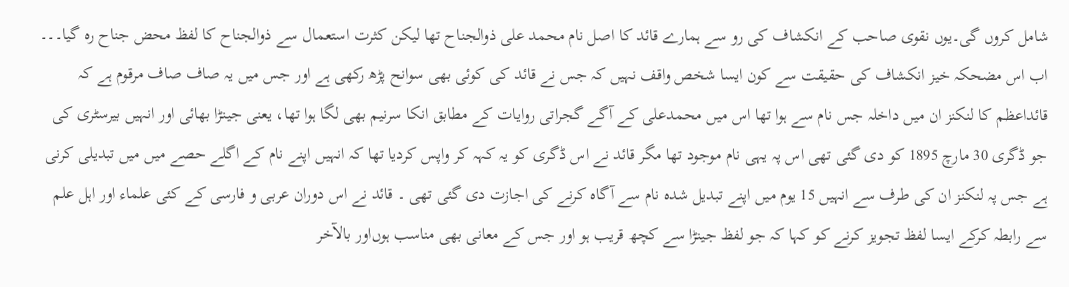شامل کروں گی۔یوں نقوی صاحب کے انکشاف کی رو سے ہمارے قائد کا اصل نام محمد علی ذوالجناح تھا لیکن کثرت استعمال سے ذوالجناح کا لفظ محض جناح رہ گیا۔۔۔ اب اس مضحکہ خیز انکشاف کی حقیقت سے کون ایسا شخص واقف نہیں کہ جس نے قائد کی کوئی بھی سوانح پڑھ رکھی ہے اور جس میں یہ صاف صاف مرقوم ہے کہ قائداعظم کا لنکنز ان میں داخلہ جس نام سے ہوا تھا اس میں محمدعلی کے آگے گجراتی روایات کے مطابق انکا سرنیم بھی لگا ہوا تھا، یعنی جینڑا بھائی اور انہیں بیرسٹری کی جو ڈگری 30 مارچ 1895 کو دی گئی تھی اس پہ یہی نام موجود تھا مگر قائد نے اس ڈگری کو یہ کہہ کر واپس کردیا تھا کہ انہیں اپنے نام کے اگلے حصے میں میں تبدیلی کرنی ہے جس پہ لنکنز ان کی طرف سے انہیں 15 یوم میں اپنے تبدیل شدہ نام سے آگاہ کرنے کی اجازت دی گئی تھی ۔ قائد نے اس دوران عربی و فارسی کے کئی علماء اور اہل علم سے رابطہ کرکے ایسا لفظ تجویز کرنے کو کہا کہ جو لفظ جینڑا سے کچھ قریب ہو اور جس کے معانی بھی مناسب ہوں‌اور بالآخر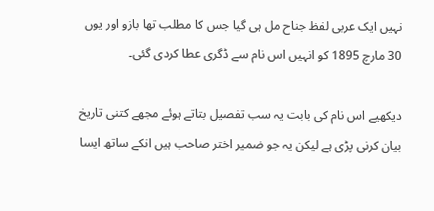نہیں ایک عربی لفظ جناح مل ہی گیا جس کا مطلب تھا بازو اور یوں 30 مارچ 1895 کو انہیں اس نام سے ڈگری عطا کردی گئی۔

دیکھیے اس نام کی بابت یہ سب تفصیل بتاتے ہوئے مجھے کتنی تاریخ بیان کرنی پڑی ہے لیکن یہ جو ضمیر اختر صاحب ہیں انکے ساتھ ایسا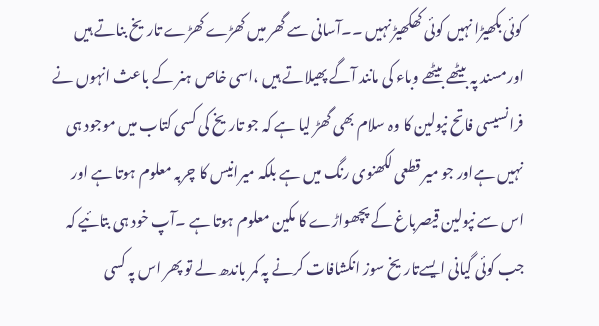کوئی بکھیڑا نہیں کوئی کھکھیڑ نہیں ۔۔آسانی سے گھر میں کھڑے کھڑے تاریخ بناتے ہیں اورمسند پہ بیٹھے بیٹھے وباء کی مانند آگے پھیلاتے ہیں‌ ،اسی خاص ہنر کے باعث انہوں نے فرانسیسی فاتح نپولین کا وہ سلام بھی گھڑ لیا ہے کہ جو تاریخ کی کسی کتاب میں موجود ہی نہیں ہےاور جو میر قطعی لکھنوی رنگ میں ہے بلکہ میرانیس کا چربہ معلوم ہوتا ہے اور اس سے نپولین قیصرباغ ‌کے پچھواڑے کا مکین معلوم ہوتا ہے ۔آپ خود ہی بتائیے کہ جب کوئی گیانی ایسےتاریخ سوز انکشافات کرنے پہ کمر باندھ لے تو پھر اس پہ کسی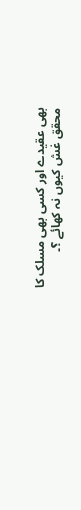بھی عقیدے اور کسی بھی مسلک کا محقق غش کیوں نہ کھائے ؟۔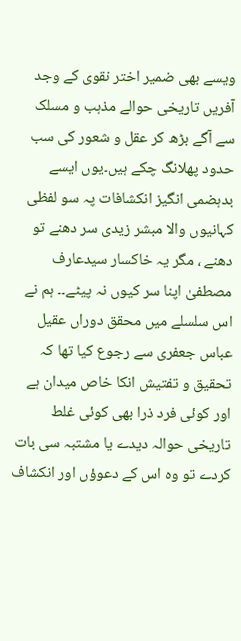ویسے بھی ضمیر اختر نقوی کے وجد آفریں تاریخی حوالے مذہب و مسلک سے آگے بڑھ کر عقل و شعور کی سب حدود پھلانگ چکے ہیں۔یوں ایسے بدہضمی انگیز انکشافات پہ سو لفظی کہانیوں والا مبشر زیدی سر دھنے تو دھنے ، مگر یہ خاکسار سیدعارف مصطفیٰ اپنا سر کیوں نہ پیٹے۔۔ ہم نے اس سلسلے میں محقق دوراں عقیل عباس جعفری سے رجوع کیا تھا کہ تحقیق و تفتیش انکا خاص میدان ہے اور کوئی فرد ذرا بھی کوئی غلط تاریخی حوالہ دیدے یا مشتبہ سی بات کردے تو وہ اس کے دعوؤں اور انکشاف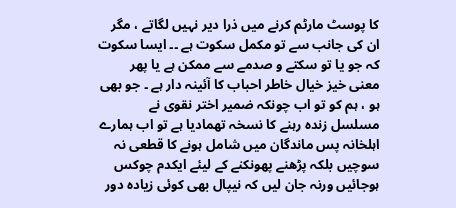کا پوسٹ مارٹم کرنے میں ذرا دیر نہیں لگاتے ، مگر ان کی جانب سے تو مکمل سکوت ہے ۔۔ ایسا سکوت کہ جو یا تو سکتے و صدمے سے ممکن ہے یا پھر معنی خیز خیال خاطر احباب کا آئینہ دار ہے ۔ جو بھی ہو ، ہم کو تو اب چونکہ ضمیر اختر نقوی نے مسلسل زندہ رہنے کا نسخہ تھمادیا ہے تو اب ہمارے اہلخانہ پس ماندگان میں شامل ہونے کا قطعی نہ سوچیں بلکہ پڑھنے پھونکنے کے لیئے ایکدم چوکس ہوجائیں ورنہ جان لیں کہ نیپال بھی کوئی زیادہ دور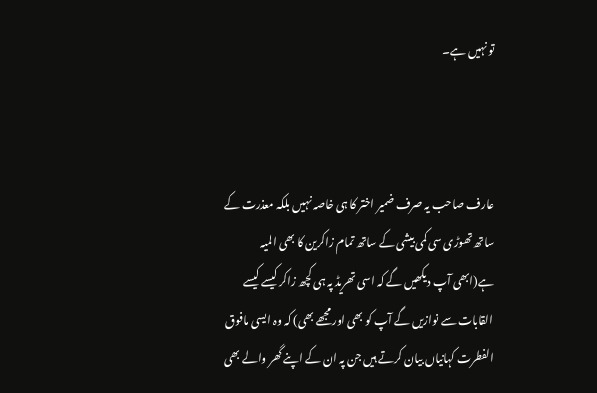تو نہیں ہے۔



عارف صاحب یہ صرف ضمیر اختر کا ہی خاصہ نہیں بلکہ معذرت کے ساتھ تھوڑی سی کمی بیشی کے ساتھ تمام زاکرین کا بھی المیہ ہے(ابھی آپ دیکھیں گے کہ اسی تھریڈ پہ ہی کچھ زاکر کیسے کیسے القابات سے نوازیں گے آپ کو بھی اور مجھے بھی) کہ وہ ایسی مافوق الفطرت کہانیاں بیان کرتے ہیں جن پہ ان کے اپنے گھر والے بھی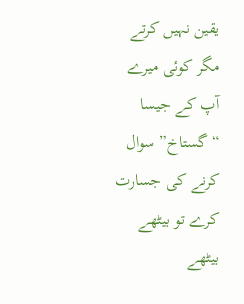یقین نہیں کرتے مگر کوئی میرے آپ کے جیسا “گستاخ” سوال کرنے کی جسارت کرے تو بیٹھے بیٹھے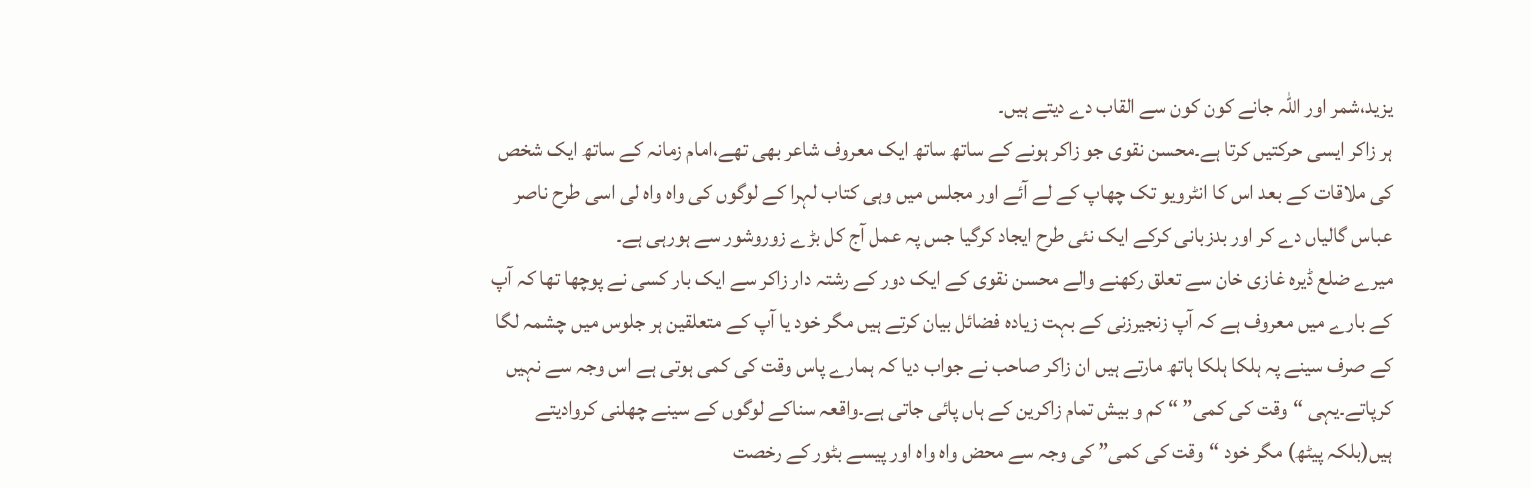یزید،شمر اور اللہ جانے کون کون سے القاب دے دیتے ہیں۔
ہر زاکر ایسی حرکتیں کرتا ہے۔محسن نقوی جو زاکر ہونے کے ساتھ ساتھ ایک معروف شاعر بھی تھے،امام زمانہ کے ساتھ ایک شخص کی ملاقات کے بعد اس کا انٹرویو تک چھاپ کے لے آئے اور مجلس میں وہی کتاب لہرا کے لوگوں کی واہ واہ لی اسی طرح ناصر عباس گالیاں دے کر اور بدزبانی کرکے ایک نئی طرح ایجاد کرگیا جس پہ عمل آج کل بڑے زوروشور سے ہورہی ہے۔
میرے ضلع ڈیرہ غازی خان سے تعلق رکھنے والے محسن نقوی کے ایک دور کے رشتہ دار زاکر سے ایک بار کسی نے پوچھا تھا کہ آپ کے بارے میں معروف ہے کہ آپ زنجیرزنی کے بہت زیادہ فضائل بیان کرتے ہیں مگر خود یا آپ کے متعلقین ہر جلوس میں چشمہ لگا کے صرف سینے پہ ہلکا ہلکا ہاتھ مارتے ہیں ان زاکر صاحب نے جواب دیا کہ ہمارے پاس وقت کی کمی ہوتی ہے اس وجہ سے نہیں کرپاتے۔یہی “وقت کی کمی” “ کم و بیش تمام زاکرین کے ہاں پائی جاتی ہے۔واقعہ سناکے لوگوں کے سینے چھلنی کروادیتے ہیں(بلکہ پیٹھ) مگر خود “وقت کی کمی” کی وجہ سے محض واہ واہ اور پیسے بٹور کے رخصت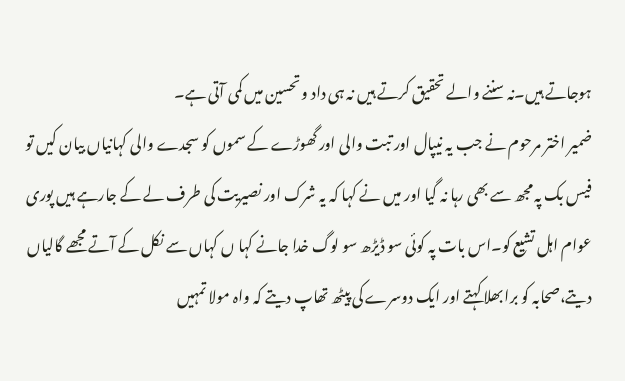ہوجاتے ہیں۔نہ سننے والے تحقیق کرتے ہیں نہ ہی داد و تحسین میں کمی آتی ہے۔
ضمیر اختر مرحوم نے جب یہ نیپال اور تبت والی اور گھوڑے کے سموں کو سجدے والی کہانیاں بیان کیں تو فیس بک پہ مجھ سے بھی رہا نہ گیا اور میں نے کہا کہ یہ شرک اور نصیریت کی طرف لے کے جارہے ہیں پوری عوام اہل تشیع کو۔اس بات پہ کوئی سو ڈیڑھ سو لوگ خدا جانے کہا ں کہاں سے نکل کے آتے مجھے گالیاں دیتے،صحابہ کو برا بھلا کہتے اور ایک دوسرے کی پیٹھ تھاپ دیتے کہ واہ مولا تمہیں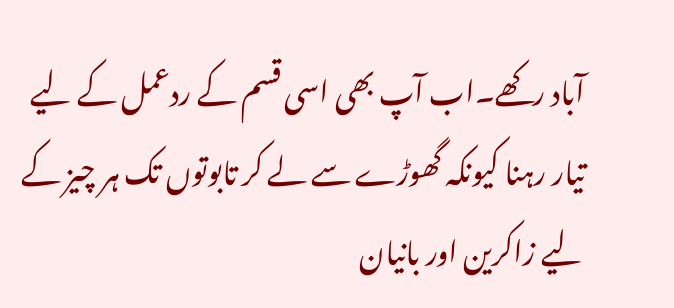آباد رکھے۔اب آپ بھی اسی قسم کے ردعمل کے لیے تیار رہنا کیونکہ گھوڑے سے لے کر تابوتوں تک ہر چیز کے لیے زاکرین اور بانیان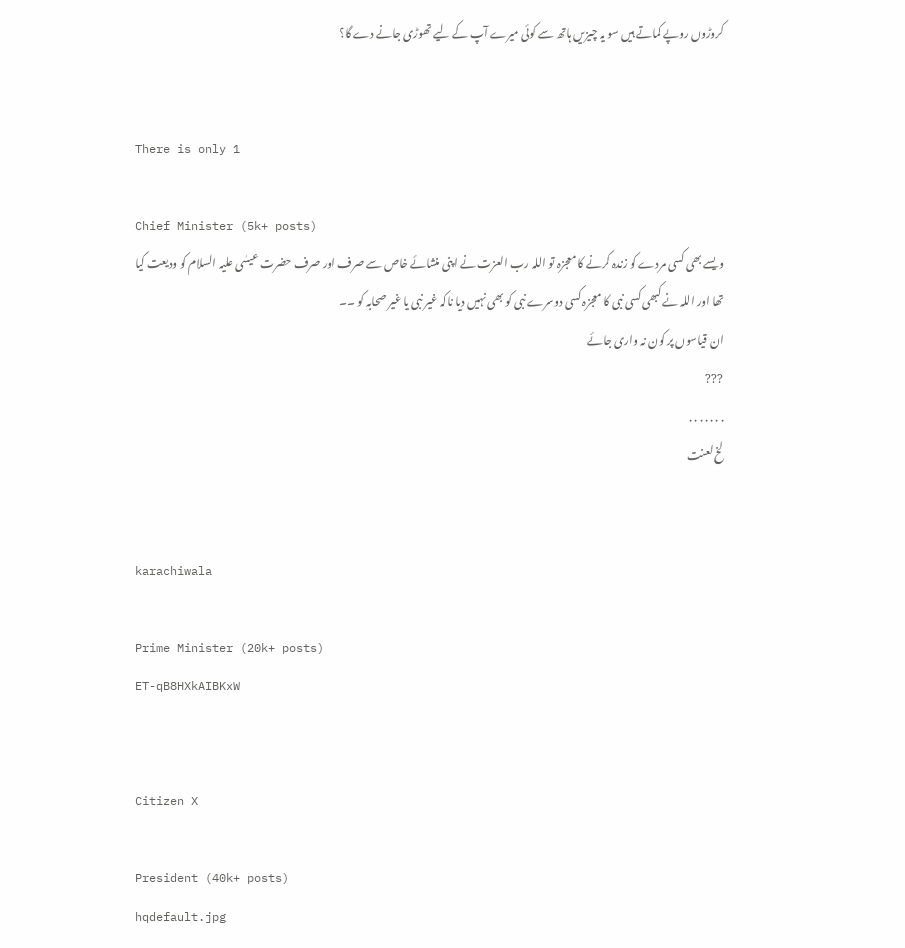کروڑوں روپے کماتے ہیں سو یہ چیزیں ہاتھ سے کوئی میرے آپ کے لیے تھوڑی جانے دے گا؟


There is only 1

Chief Minister (5k+ posts)
ویسے بھی کسی مردے کو زندہ کرنے کا معجزہ تو اللہ رب العزت نے اپنی منشائے خاص سے صرف اور صرف حضرت عیسٰی علیہ السلام کو ودیعت کیا تھا اور اللہ نے کبھی کسی نبی کا معجزہ کسی دوسرے نبی کو بھی نہیں دیا ناکہ غیر نبی یا غیر صحابہ کو ۔۔
ان قیاسوں پر کون نہ واری جائے
???
. . . . . . .
لخ لعنت


karachiwala

Prime Minister (20k+ posts)
ET-qB8HXkAIBKxW


Citizen X

President (40k+ posts)
hqdefault.jpg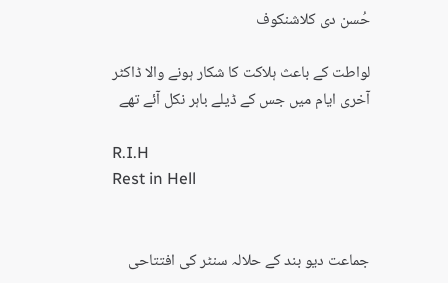حُسن دی کلاشنکوف

لواطت کے باعث ہلاکت کا شکار ہونے والا ڈاکٹر
آخری ایام میں جس کے ڈیلے باہر نکل آئے تھے

R.I.H
Rest in Hell


جماعت دیو بند کے حلالہ سنٹر کی افتتاحی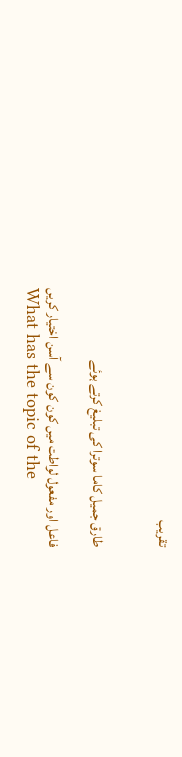تقریب


طارق جمیل کاما سوترا کی تبلیغ کرتے ہوئے

فاعل اور مفعول لواطت میں کون کون سے آسن اختیار کریں
What has the topic of the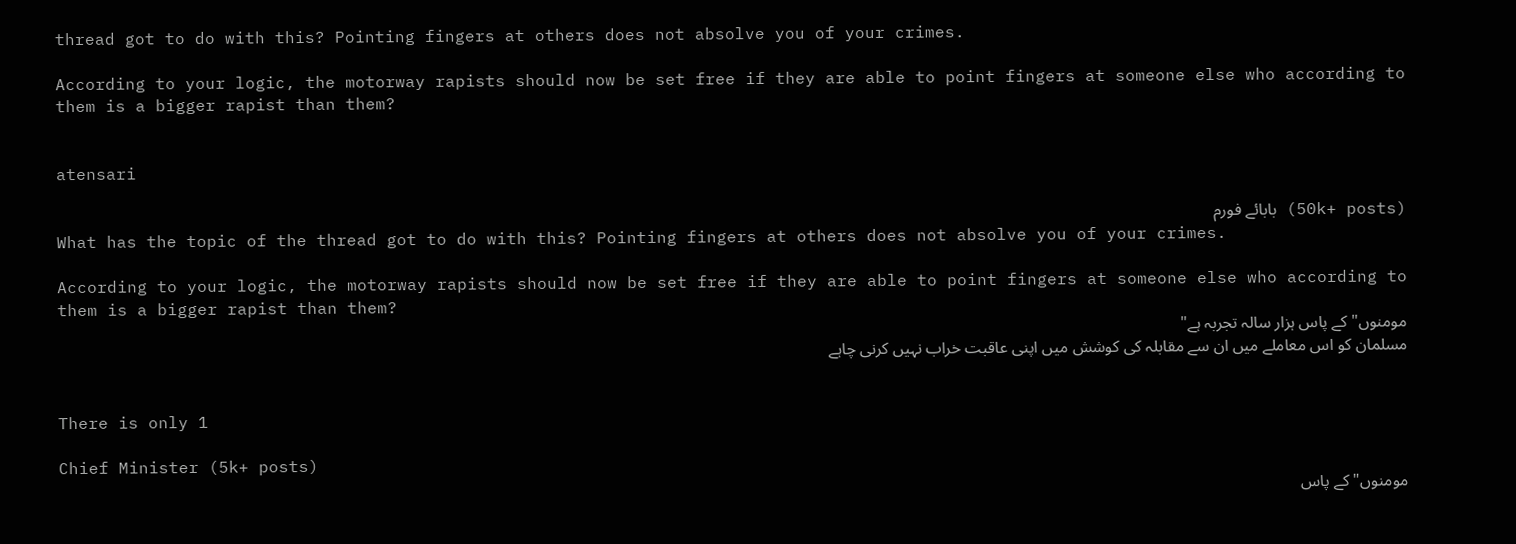thread got to do with this? Pointing fingers at others does not absolve you of your crimes.

According to your logic, the motorway rapists should now be set free if they are able to point fingers at someone else who according to them is a bigger rapist than them?


atensari

(50k+ posts) بابائے فورم
What has the topic of the thread got to do with this? Pointing fingers at others does not absolve you of your crimes.

According to your logic, the motorway rapists should now be set free if they are able to point fingers at someone else who according to them is a bigger rapist than them?
مومنوں" کے پاس ہزار سالہ تجربہ ہے"
مسلمان کو اس معاملے میں ان سے مقابلہ کی کوشش میں اپنی عاقبت خراب نہیں کرنی چاہے


There is only 1

Chief Minister (5k+ posts)
مومنوں" کے پاس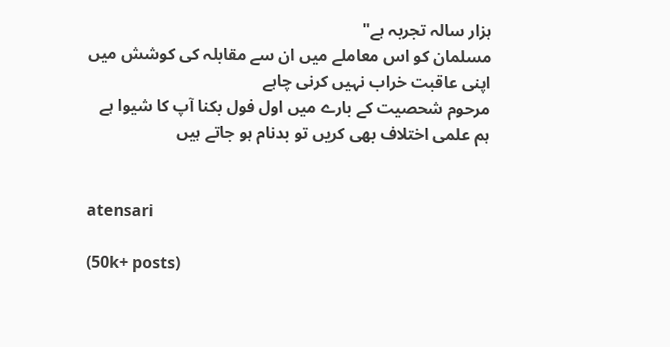ہزار سالہ تجربہ ہے"
مسلمان کو اس معاملے میں ان سے مقابلہ کی کوشش میں اپنی عاقبت خراب نہیں کرنی چاہے
مرحوم شحصیت کے بارے میں اول فول بکنا آپ کا شیوا ہے
ہم علمی اختلاف بھی کریں تو بدنام ہو جاتے ہیں


atensari

(50k+ posts)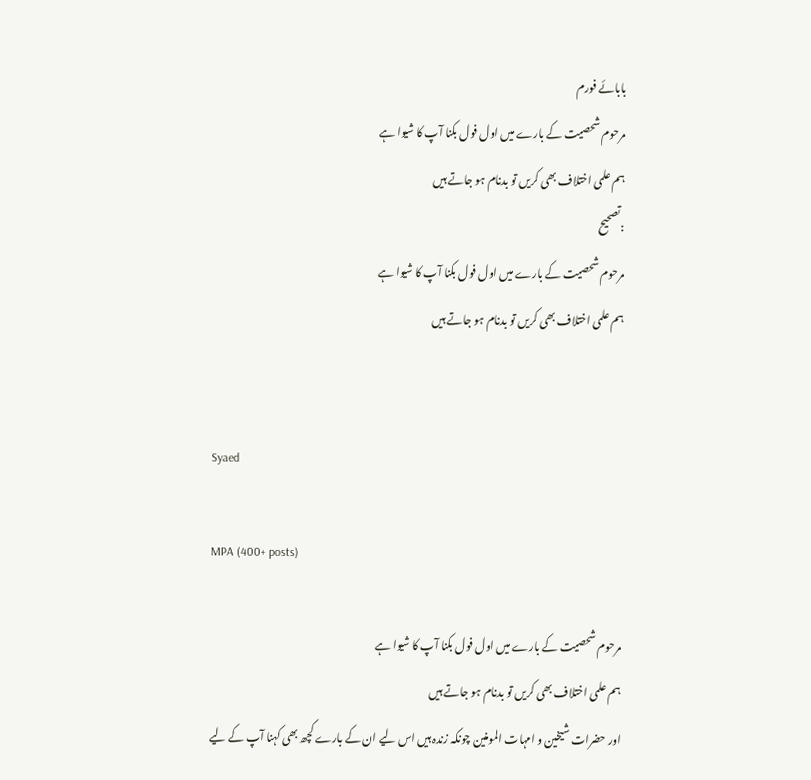بابائے فورم
مرحوم شحصیت کے بارے میں اول فول بکنا آپ کا شیوا ہے
ہم علمی اختلاف بھی کریں تو بدنام ہو جاتے ہیں
:تصحیح
مرحوم شحصیت کے بارے میں اول فول بکنا آپ کا شیوا ہے
ہم علمی اختلاف بھی کریں تو بدنام ہو جاتے ہیں


Syaed

MPA (400+ posts)

مرحوم شحصیت کے بارے میں اول فول بکنا آپ کا شیوا ہے
ہم علمی اختلاف بھی کریں تو بدنام ہو جاتے ہیں
اور حضرات شیخین و امہات المومنین چونکہ زندہ ہیں اس لیے ان کے بارے کچھ بھی کہنا آپ کے لیے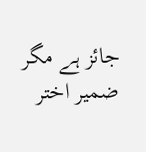جائز ہے مگر ضمیر اختر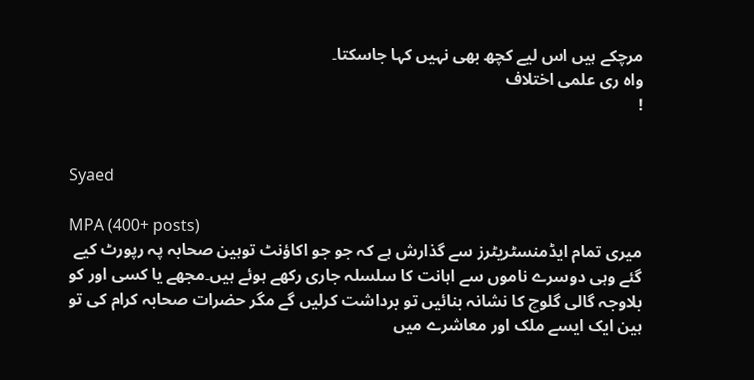مرچکے ہیں اس لیے کچھ بھی نہیں کہا جاسکتا۔
واہ ری علمی اختلاف
!


Syaed

MPA (400+ posts)
میری تمام ایڈمنسٹریٹرز سے گذارش ہے کہ جو جو اکاؤنٹ توہین صحابہ پہ رپورٹ کیے گئے وہی دوسرے ناموں سے اہانت کا سلسلہ جاری رکھے ہوئے ہیں۔مجھے یا کسی اور کو بلاوجہ گالی گلوچ کا نشانہ بنائیں تو برداشت کرلیں گے مگر حضرات صحابہ کرام کی تو ہین ایک ایسے ملک اور معاشرے میں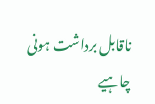ناقابل برداشت ہونی چاہیے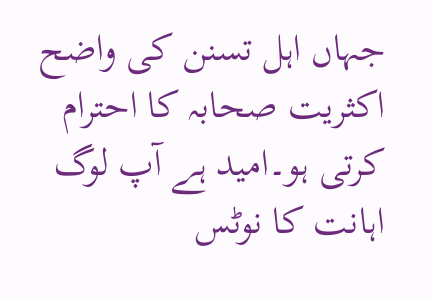جہاں اہل تسنن کی واضح اکثریت صحابہ کا احترام کرتی ہو۔امید ہے آپ لوگ اہانت کا نوٹس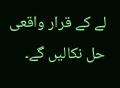لے کے قرار واقعی حل نکالیں گے۔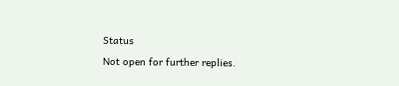Status
Not open for further replies.